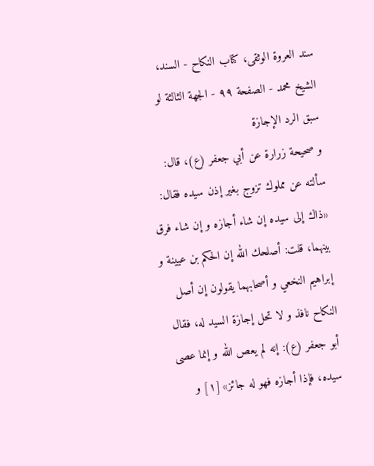سند العروة الوثقى، كتاب النكاح - السند، الشيخ محمد - الصفحة ٩٩ - الجهة الثالثة لو سبق الرد الإجازة
و صحيحة زرارة عن أبي جعفر (ع)، قال: سألته عن مملوك تزوج بغير إذن سيده فقال: «ذاك إلى سيده إن شاء أجازه و إن شاء فرق بينهما، قلت: أصلحك الله إن الحكم بن عيينة و إبراهيم النخعي و أصحابهما يقولون إن أصل النكاح نافذ و لا تحل إجازة السيد له، فقال أبو جعفر (ع): إنه لم يعص الله و إنما عصى سيده، فإذا أجازه فهو له جائز» [١] و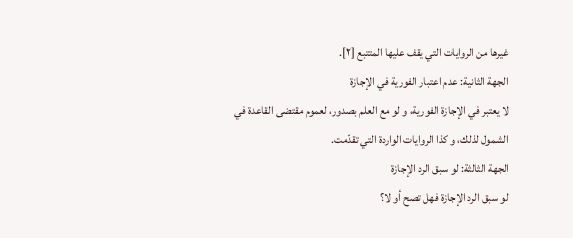غيرها من الروايات التي يقف عليها المتتبع [٢].
الجهة الثانية: عدم اعتبار الفورية في الإجازة
لا يعتبر في الإجازة الفورية، و لو مع العلم بصدور، لعموم مقتضى القاعدة في الشمول لذلك، و كذا الروايات الواردة التي تقدّمت.
الجهة الثالثة: لو سبق الرد الإجازة
لو سبق الرد الإجازة فهل تصح أو لا؟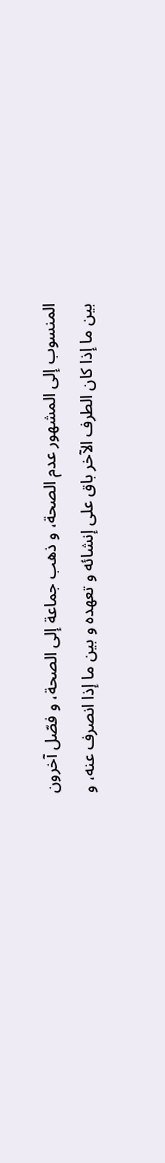المنسوب إلى المشهور عدم الصحة، و ذهب جماعة إلى الصحة، و فصّل آخرون بين ما إذا كان الطرف الآخر باق على إنشائه و تعهده و بين ما إذا انصرف عنه، و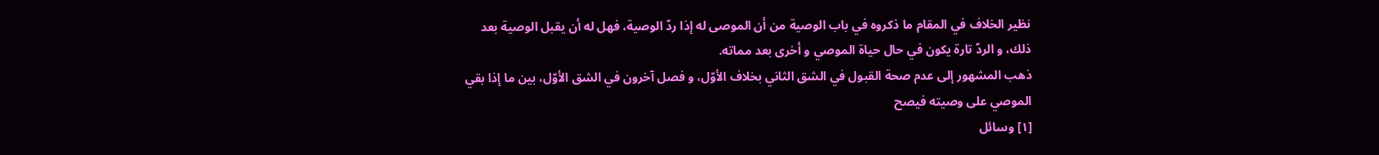نظير الخلاف في المقام ما ذكروه في باب الوصية من أن الموصى له إذا ردّ الوصية، فهل له أن يقبل الوصية بعد ذلك، و الردّ تارة يكون في حال حياة الموصي و أخرى بعد مماته.
ذهب المشهور إلى عدم صحة القبول في الشق الثاني بخلاف الأوّل، و فصل آخرون في الشق الأوّل، بين ما إذا بقي الموصي على وصيته فيصح
[١] وسائل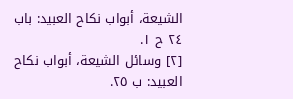الشيعة، أبواب نكاح العبيد: باب ٢٤ ح ١.
[٢] وسائل الشيعة، أبواب نكاح العبيد: ب ٢٥.